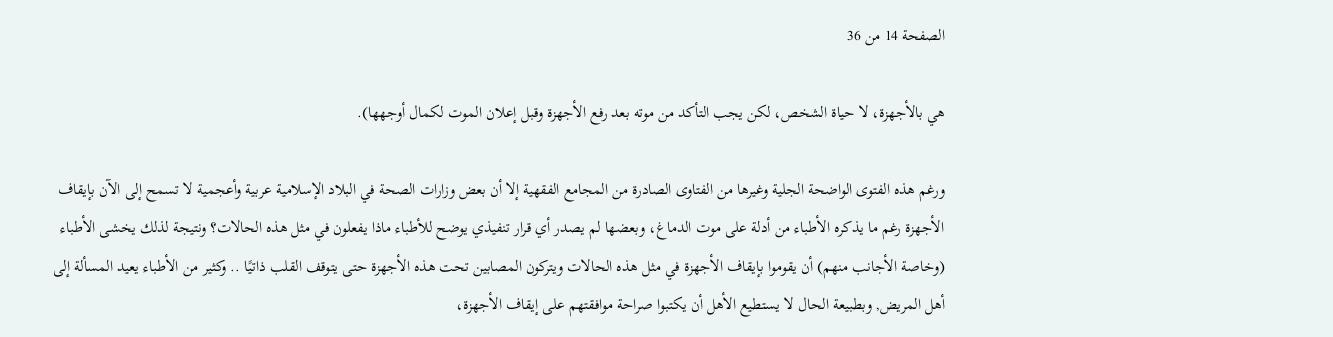الصفحة 14 من 36

هي بالأجهزة، لا حياة الشخص، لكن يجب التأكد من موته بعد رفع الأجهزة وقبل إعلان الموت لكمال أوجهها).

ورغم هذه الفتوى الواضحة الجلية وغيرها من الفتاوى الصادرة من المجامع الفقهية إلا أن بعض وزارات الصحة في البلاد الإسلامية عربية وأعجمية لا تسمح إلى الآن بإيقاف الأجهزة رغم ما يذكره الأطباء من أدلة على موت الدماغ، وبعضها لم يصدر أي قرار تنفيذي يوضح للأطباء ماذا يفعلون في مثل هذه الحالات؟ ونتيجة لذلك يخشى الأطباء (وخاصة الأجانب منهم) أن يقوموا بإيقاف الأجهزة في مثل هذه الحالات ويتركون المصابين تحت هذه الأجهزة حتى يتوقف القلب ذاتيًا .. وكثير من الأطباء يعيد المسألة إلى أهل المريض, وبطبيعة الحال لا يستطيع الأهل أن يكتبوا صراحة موافقتهم على إيقاف الأجهزة،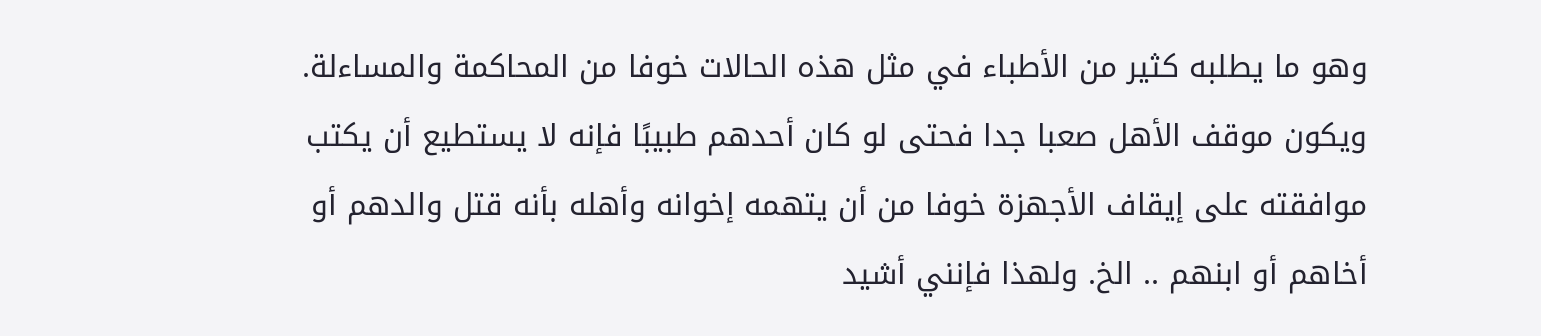وهو ما يطلبه كثير من الأطباء في مثل هذه الحالات خوفا من المحاكمة والمساءلة. ويكون موقف الأهل صعبا جدا فحتى لو كان أحدهم طبيبًا فإنه لا يستطيع أن يكتب موافقته على إيقاف الأجهزة خوفا من أن يتهمه إخوانه وأهله بأنه قتل والدهم أو أخاهم أو ابنهم .. الخ. ولهذا فإنني أشيد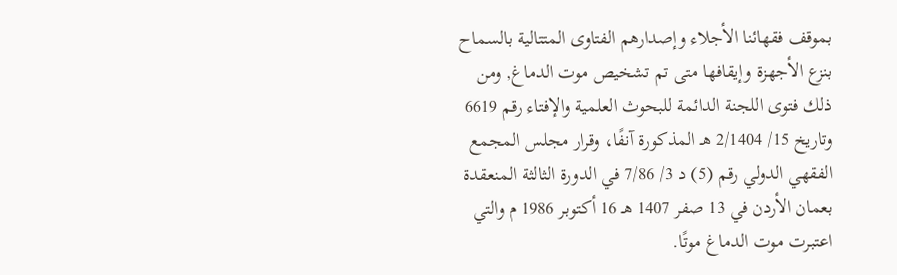بموقف فقهائنا الأجلاء وإصدارهم الفتاوى المتتالية بالسماح بنزع الأجهزة وإيقافها متى تم تشخيص موت الدماغ, ومن ذلك فتوى اللجنة الدائمة للبحوث العلمية والإفتاء رقم 6619 وتاريخ 15/ 2/1404 هـ المذكورة آنفًا، وقرار مجلس المجمع الفقهي الدولي رقم (5) د 3/ 7/86 في الدورة الثالثة المنعقدة بعمان الأردن في 13 صفر 1407 هـ 16 أكتوبر 1986 م والتي اعتبرت موت الدماغ موتًا.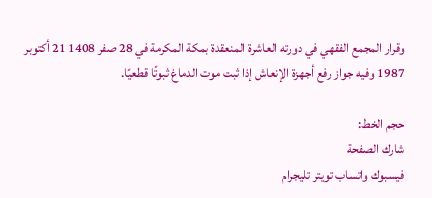وقرار المجمع الفقهي في دورته العاشرة المنعقدة بمكة المكرمة في 28 صفر 1408 21 أكتوبر 1987 وفيه جواز رفع أجهزة الإنعاش إذا ثبت موت الدماغ ثبوتًا قطعيًا.

حجم الخط:
شارك الصفحة
فيسبوك واتساب تويتر تليجرام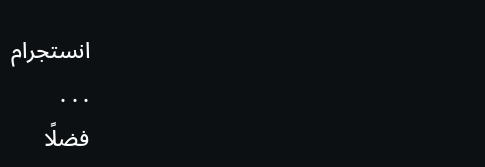انستجرام
. . .
فضلًا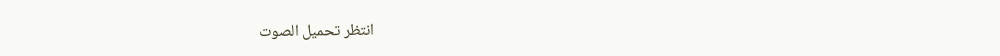انتظر تحميل الصوت